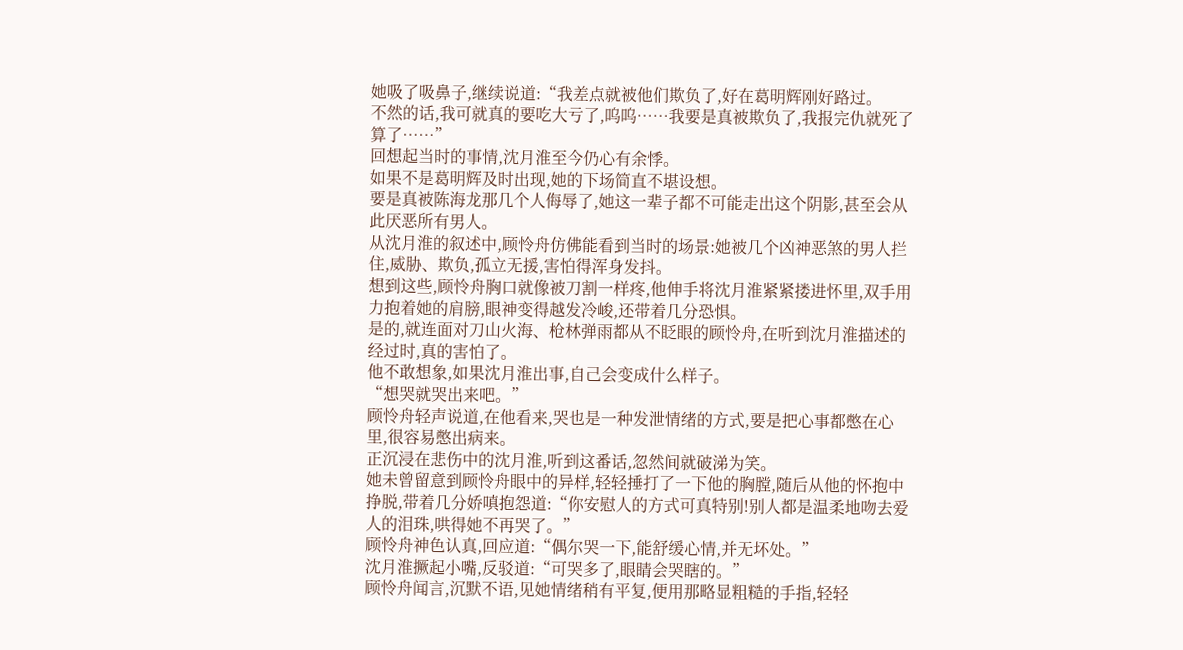她吸了吸鼻子,继续说道:“我差点就被他们欺负了,好在葛明辉刚好路过。
不然的话,我可就真的要吃大亏了,呜呜……我要是真被欺负了,我报完仇就死了算了……”
回想起当时的事情,沈月淮至今仍心有余悸。
如果不是葛明辉及时出现,她的下场简直不堪设想。
要是真被陈海龙那几个人侮辱了,她这一辈子都不可能走出这个阴影,甚至会从此厌恶所有男人。
从沈月淮的叙述中,顾怜舟仿佛能看到当时的场景:她被几个凶神恶煞的男人拦住,威胁、欺负,孤立无援,害怕得浑身发抖。
想到这些,顾怜舟胸口就像被刀割一样疼,他伸手将沈月淮紧紧搂进怀里,双手用力抱着她的肩膀,眼神变得越发冷峻,还带着几分恐惧。
是的,就连面对刀山火海、枪林弹雨都从不眨眼的顾怜舟,在听到沈月淮描述的经过时,真的害怕了。
他不敢想象,如果沈月淮出事,自己会变成什么样子。
“想哭就哭出来吧。”
顾怜舟轻声说道,在他看来,哭也是一种发泄情绪的方式,要是把心事都憋在心里,很容易憋出病来。
正沉浸在悲伤中的沈月淮,听到这番话,忽然间就破涕为笑。
她未曾留意到顾怜舟眼中的异样,轻轻捶打了一下他的胸膛,随后从他的怀抱中挣脱,带着几分娇嗔抱怨道:“你安慰人的方式可真特别!别人都是温柔地吻去爱人的泪珠,哄得她不再哭了。”
顾怜舟神色认真,回应道:“偶尔哭一下,能舒缓心情,并无坏处。”
沈月淮撅起小嘴,反驳道:“可哭多了,眼睛会哭瞎的。”
顾怜舟闻言,沉默不语,见她情绪稍有平复,便用那略显粗糙的手指,轻轻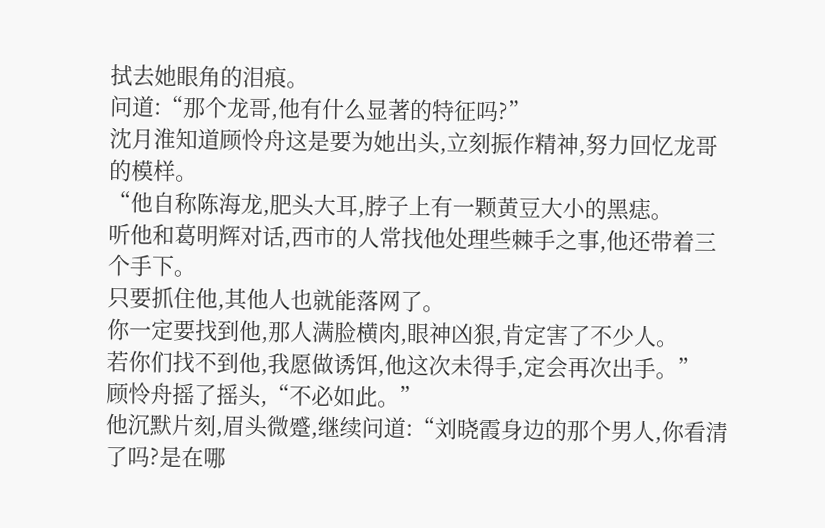拭去她眼角的泪痕。
问道:“那个龙哥,他有什么显著的特征吗?”
沈月淮知道顾怜舟这是要为她出头,立刻振作精神,努力回忆龙哥的模样。
“他自称陈海龙,肥头大耳,脖子上有一颗黄豆大小的黑痣。
听他和葛明辉对话,西市的人常找他处理些棘手之事,他还带着三个手下。
只要抓住他,其他人也就能落网了。
你一定要找到他,那人满脸横肉,眼神凶狠,肯定害了不少人。
若你们找不到他,我愿做诱饵,他这次未得手,定会再次出手。”
顾怜舟摇了摇头,“不必如此。”
他沉默片刻,眉头微蹙,继续问道:“刘晓霞身边的那个男人,你看清了吗?是在哪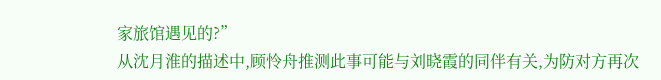家旅馆遇见的?”
从沈月淮的描述中,顾怜舟推测此事可能与刘晓霞的同伴有关,为防对方再次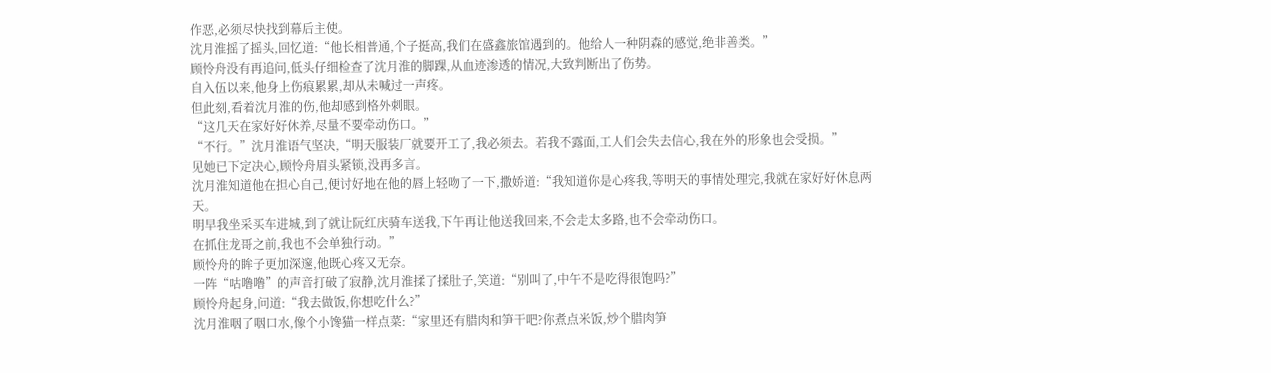作恶,必须尽快找到幕后主使。
沈月淮摇了摇头,回忆道:“他长相普通,个子挺高,我们在盛鑫旅馆遇到的。他给人一种阴森的感觉,绝非善类。”
顾怜舟没有再追问,低头仔细检查了沈月淮的脚踝,从血迹渗透的情况,大致判断出了伤势。
自入伍以来,他身上伤痕累累,却从未喊过一声疼。
但此刻,看着沈月淮的伤,他却感到格外刺眼。
“这几天在家好好休养,尽量不要牵动伤口。”
“不行。”沈月淮语气坚决,“明天服装厂就要开工了,我必须去。若我不露面,工人们会失去信心,我在外的形象也会受损。”
见她已下定决心,顾怜舟眉头紧锁,没再多言。
沈月淮知道他在担心自己,便讨好地在他的唇上轻吻了一下,撒娇道:“我知道你是心疼我,等明天的事情处理完,我就在家好好休息两天。
明早我坐采买车进城,到了就让阮红庆骑车送我,下午再让他送我回来,不会走太多路,也不会牵动伤口。
在抓住龙哥之前,我也不会单独行动。”
顾怜舟的眸子更加深邃,他既心疼又无奈。
一阵“咕噜噜”的声音打破了寂静,沈月淮揉了揉肚子,笑道:“别叫了,中午不是吃得很饱吗?”
顾怜舟起身,问道:“我去做饭,你想吃什么?”
沈月淮咽了咽口水,像个小馋猫一样点菜:“家里还有腊肉和笋干吧?你煮点米饭,炒个腊肉笋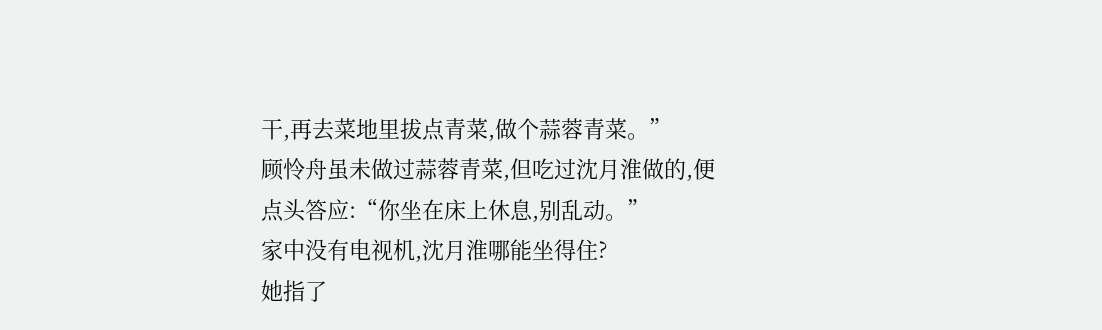干,再去菜地里拔点青菜,做个蒜蓉青菜。”
顾怜舟虽未做过蒜蓉青菜,但吃过沈月淮做的,便点头答应:“你坐在床上休息,别乱动。”
家中没有电视机,沈月淮哪能坐得住?
她指了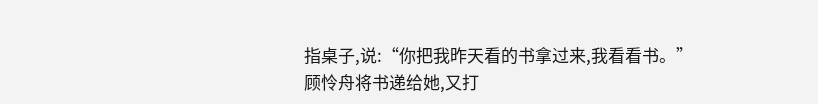指桌子,说:“你把我昨天看的书拿过来,我看看书。”
顾怜舟将书递给她,又打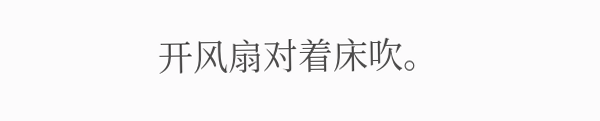开风扇对着床吹。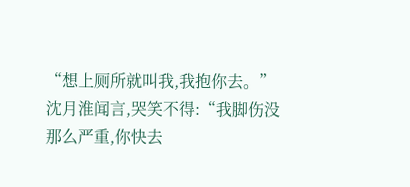“想上厕所就叫我,我抱你去。”
沈月淮闻言,哭笑不得:“我脚伤没那么严重,你快去